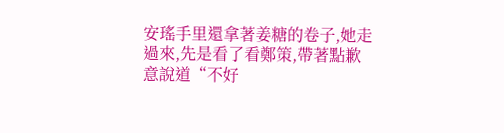安瑤手里還拿著姜糖的卷子,她走過來,先是看了看鄭策,帶著點歉意說道“不好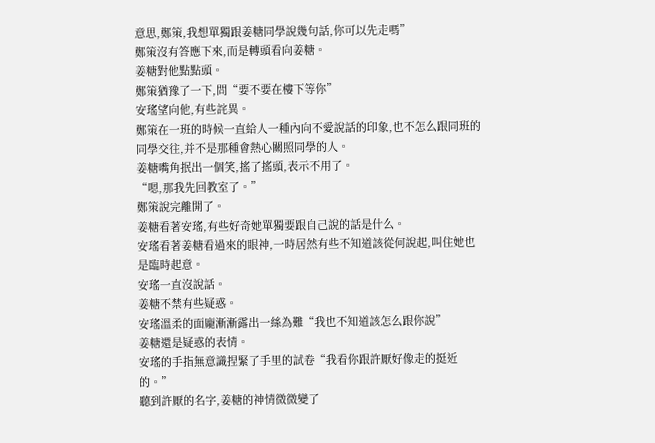意思,鄭策,我想單獨跟姜糖同學說幾句話,你可以先走嗎”
鄭策沒有答應下來,而是轉頭看向姜糖。
姜糖對他點點頭。
鄭策猶豫了一下,問“要不要在樓下等你”
安瑤望向他,有些詫異。
鄭策在一班的時候一直給人一種內向不愛說話的印象,也不怎么跟同班的同學交往,并不是那種會熱心關照同學的人。
姜糖嘴角抿出一個笑,搖了搖頭,表示不用了。
“嗯,那我先回教室了。”
鄭策說完離開了。
姜糖看著安瑤,有些好奇她單獨要跟自己說的話是什么。
安瑤看著姜糖看過來的眼神,一時居然有些不知道該從何說起,叫住她也是臨時起意。
安瑤一直沒說話。
姜糖不禁有些疑惑。
安瑤溫柔的面龐漸漸露出一絲為難“我也不知道該怎么跟你說”
姜糖還是疑惑的表情。
安瑤的手指無意識捏緊了手里的試卷“我看你跟許厭好像走的挺近的。”
聽到許厭的名字,姜糖的神情微微變了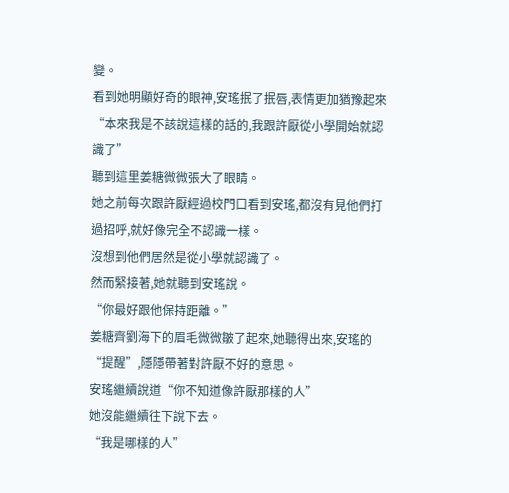變。
看到她明顯好奇的眼神,安瑤抿了抿唇,表情更加猶豫起來“本來我是不該說這樣的話的,我跟許厭從小學開始就認識了”
聽到這里姜糖微微張大了眼睛。
她之前每次跟許厭經過校門口看到安瑤,都沒有見他們打過招呼,就好像完全不認識一樣。
沒想到他們居然是從小學就認識了。
然而緊接著,她就聽到安瑤說。
“你最好跟他保持距離。”
姜糖齊劉海下的眉毛微微皺了起來,她聽得出來,安瑤的“提醒”,隱隱帶著對許厭不好的意思。
安瑤繼續說道“你不知道像許厭那樣的人”
她沒能繼續往下說下去。
“我是哪樣的人”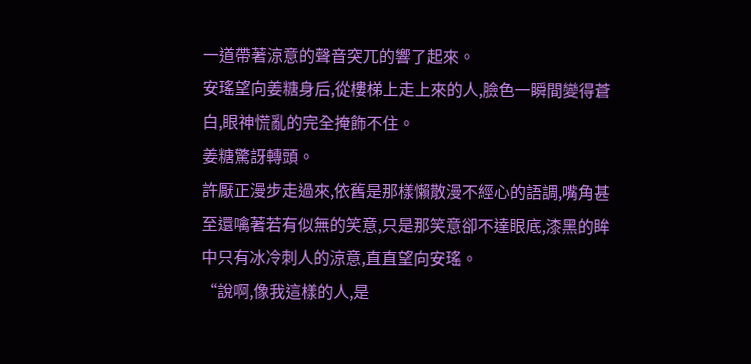一道帶著涼意的聲音突兀的響了起來。
安瑤望向姜糖身后,從樓梯上走上來的人,臉色一瞬間變得蒼白,眼神慌亂的完全掩飾不住。
姜糖驚訝轉頭。
許厭正漫步走過來,依舊是那樣懶散漫不經心的語調,嘴角甚至還噙著若有似無的笑意,只是那笑意卻不達眼底,漆黑的眸中只有冰冷刺人的涼意,直直望向安瑤。
“說啊,像我這樣的人,是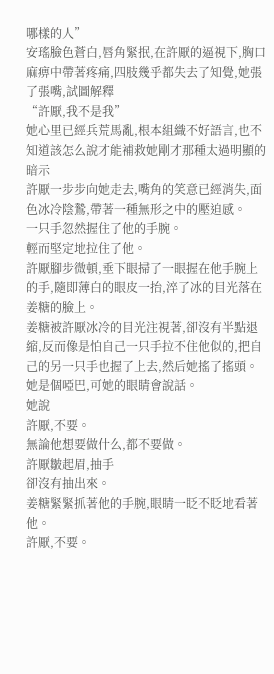哪樣的人”
安瑤臉色蒼白,唇角緊抿,在許厭的逼視下,胸口麻痹中帶著疼痛,四肢幾乎都失去了知覺,她張了張嘴,試圖解釋
“許厭,我不是我”
她心里已經兵荒馬亂,根本組織不好語言,也不知道該怎么說才能補救她剛才那種太過明顯的暗示
許厭一步步向她走去,嘴角的笑意已經消失,面色冰冷陰鷙,帶著一種無形之中的壓迫感。
一只手忽然握住了他的手腕。
輕而堅定地拉住了他。
許厭腳步微頓,垂下眼掃了一眼握在他手腕上的手,隨即薄白的眼皮一抬,淬了冰的目光落在姜糖的臉上。
姜糖被許厭冰冷的目光注視著,卻沒有半點退縮,反而像是怕自己一只手拉不住他似的,把自己的另一只手也握了上去,然后她搖了搖頭。
她是個啞巴,可她的眼睛會說話。
她說
許厭,不要。
無論他想要做什么,都不要做。
許厭皺起眉,抽手
卻沒有抽出來。
姜糖緊緊抓著他的手腕,眼睛一眨不眨地看著他。
許厭,不要。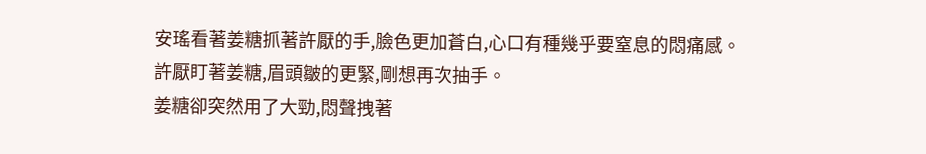安瑤看著姜糖抓著許厭的手,臉色更加蒼白,心口有種幾乎要窒息的悶痛感。
許厭盯著姜糖,眉頭皺的更緊,剛想再次抽手。
姜糖卻突然用了大勁,悶聲拽著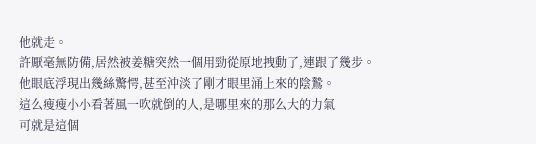他就走。
許厭毫無防備,居然被姜糖突然一個用勁從原地拽動了,連跟了幾步。
他眼底浮現出幾絲驚愕,甚至沖淡了剛才眼里涌上來的陰鷙。
這么瘦瘦小小看著風一吹就倒的人,是哪里來的那么大的力氣
可就是這個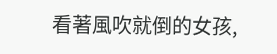看著風吹就倒的女孩,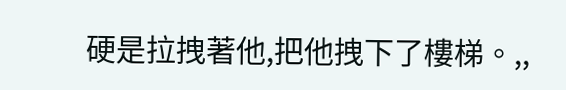硬是拉拽著他,把他拽下了樓梯。,,